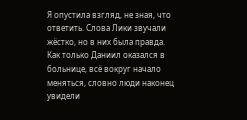Я опустила взгляд, не зная, что ответить. Слова Лики звучали жёстко, но в них была правда. Как только Даниил оказался в больнице, всё вокруг начало меняться, словно люди наконец увидели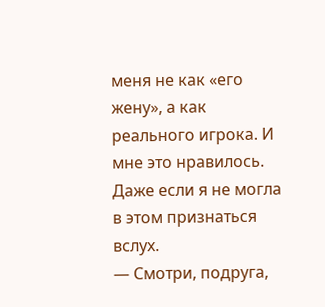меня не как «его жену», а как реального игрока. И мне это нравилось. Даже если я не могла в этом признаться вслух.
— Смотри, подруга,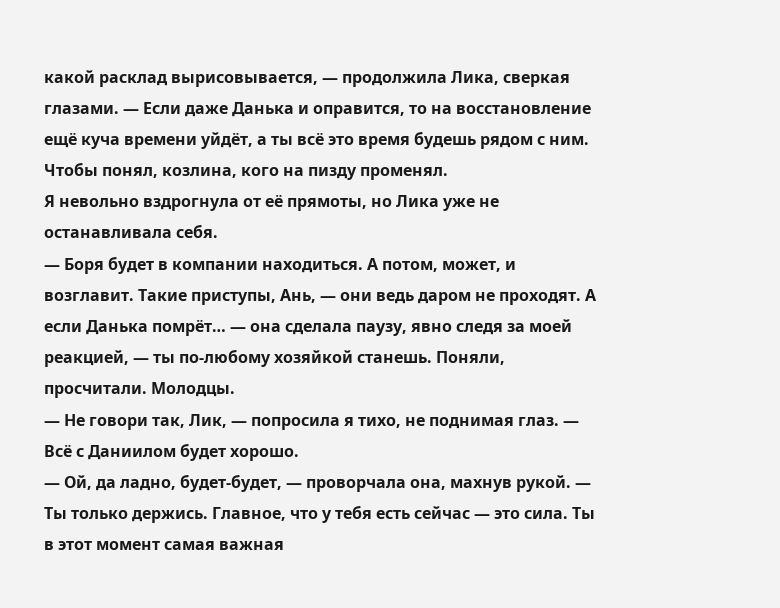какой расклад вырисовывается, — продолжила Лика, сверкая глазами. — Если даже Данька и оправится, то на восстановление ещё куча времени уйдёт, а ты всё это время будешь рядом с ним. Чтобы понял, козлина, кого на пизду променял.
Я невольно вздрогнула от её прямоты, но Лика уже не останавливала себя.
— Боря будет в компании находиться. А потом, может, и возглавит. Такие приступы, Ань, — они ведь даром не проходят. А если Данька помрёт… — она сделала паузу, явно следя за моей реакцией, — ты по-любому хозяйкой станешь. Поняли, просчитали. Молодцы.
— Не говори так, Лик, — попросила я тихо, не поднимая глаз. — Всё с Даниилом будет хорошо.
— Ой, да ладно, будет-будет, — проворчала она, махнув рукой. — Ты только держись. Главное, что у тебя есть сейчас — это сила. Ты в этот момент самая важная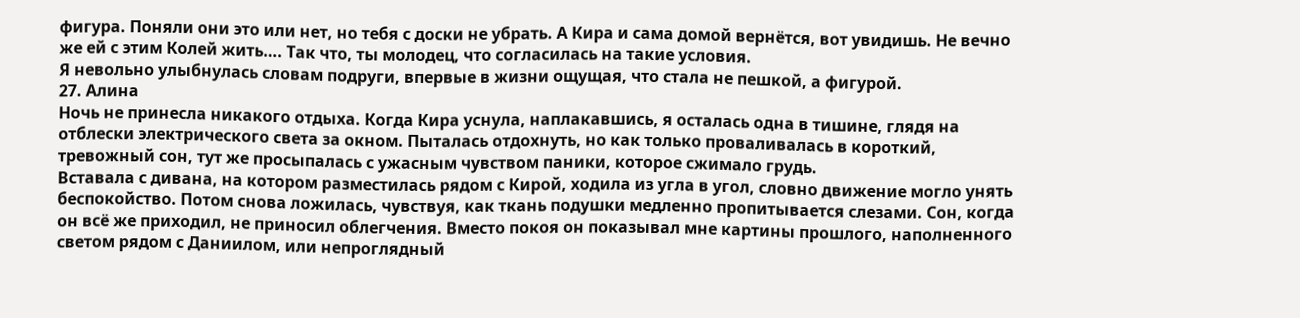фигура. Поняли они это или нет, но тебя с доски не убрать. А Кира и сама домой вернётся, вот увидишь. Не вечно же ей с этим Колей жить…. Так что, ты молодец, что согласилась на такие условия.
Я невольно улыбнулась словам подруги, впервые в жизни ощущая, что стала не пешкой, а фигурой.
27. Алина
Ночь не принесла никакого отдыха. Когда Кира уснула, наплакавшись, я осталась одна в тишине, глядя на отблески электрического света за окном. Пыталась отдохнуть, но как только проваливалась в короткий, тревожный сон, тут же просыпалась с ужасным чувством паники, которое сжимало грудь.
Вставала с дивана, на котором разместилась рядом с Кирой, ходила из угла в угол, словно движение могло унять беспокойство. Потом снова ложилась, чувствуя, как ткань подушки медленно пропитывается слезами. Сон, когда он всё же приходил, не приносил облегчения. Вместо покоя он показывал мне картины прошлого, наполненного светом рядом с Даниилом, или непроглядный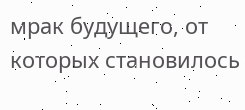мрак будущего, от которых становилось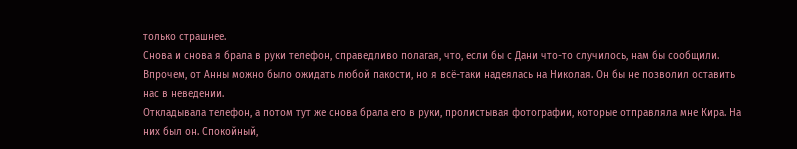только страшнее.
Снова и снова я брала в руки телефон, справедливо полагая, что, если бы с Дани что-то случилось, нам бы сообщили. Впрочем, от Анны можно было ожидать любой пакости, но я всё-таки надеялась на Николая. Он бы не позволил оставить нас в неведении.
Откладывала телефон, а потом тут же снова брала его в руки, пролистывая фотографии, которые отправляла мне Кира. На них был он. Спокойный,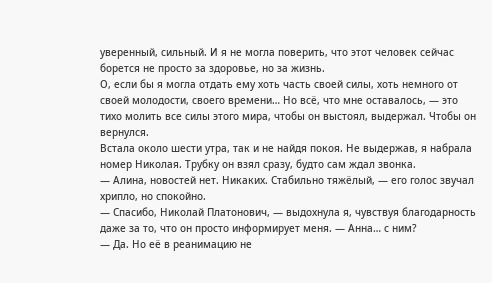уверенный, сильный. И я не могла поверить, что этот человек сейчас борется не просто за здоровье, но за жизнь.
О, если бы я могла отдать ему хоть часть своей силы, хоть немного от своей молодости, своего времени… Но всё, что мне оставалось, — это тихо молить все силы этого мира, чтобы он выстоял, выдержал. Чтобы он вернулся.
Встала около шести утра, так и не найдя покоя. Не выдержав, я набрала номер Николая. Трубку он взял сразу, будто сам ждал звонка.
— Алина, новостей нет. Никаких. Стабильно тяжёлый, — его голос звучал хрипло, но спокойно.
— Спасибо, Николай Платонович, — выдохнула я, чувствуя благодарность даже за то, что он просто информирует меня. — Анна… с ним?
— Да. Но её в реанимацию не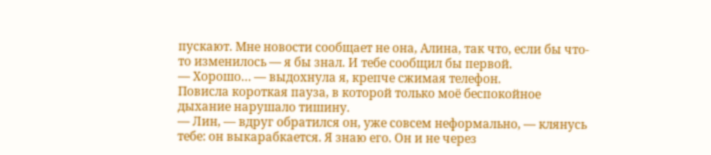пускают. Мне новости сообщает не она, Алина, так что, если бы что-то изменилось — я бы знал. И тебе сообщил бы первой.
— Хорошо… — выдохнула я, крепче сжимая телефон.
Повисла короткая пауза, в которой только моё беспокойное дыхание нарушало тишину.
— Лин, — вдруг обратился он, уже совсем неформально, — клянусь тебе: он выкарабкается. Я знаю его. Он и не через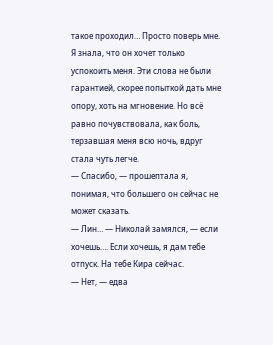такое проходил… Просто поверь мне.
Я знала, что он хочет только успокоить меня. Эти слова не были гарантией, скорее попыткой дать мне опору, хоть на мгновение. Но всё равно почувствовала, как боль, терзавшая меня всю ночь, вдруг стала чуть легче.
— Спасибо, — прошептала я, понимая, что большего он сейчас не может сказать.
— Лин… — Николай замялся, — если хочешь…. Если хочешь, я дам тебе отпуск. На тебе Кира сейчас.
— Нет, — едва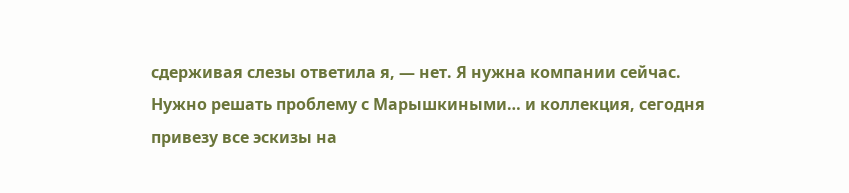сдерживая слезы ответила я, — нет. Я нужна компании сейчас. Нужно решать проблему с Марышкиными… и коллекция, сегодня привезу все эскизы на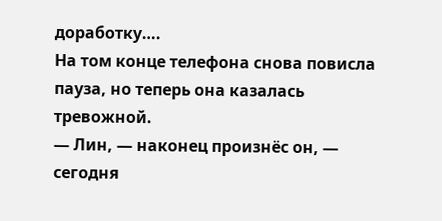доработку….
На том конце телефона снова повисла пауза, но теперь она казалась тревожной.
— Лин, — наконец произнёс он, — сегодня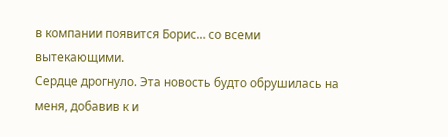в компании появится Борис… со всеми вытекающими.
Сердце дрогнуло. Эта новость будто обрушилась на меня, добавив к и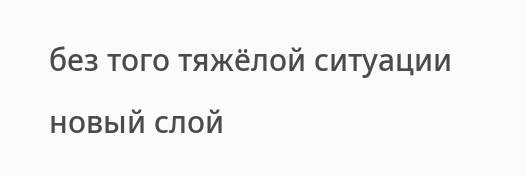без того тяжёлой ситуации новый слой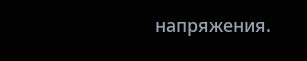напряжения.